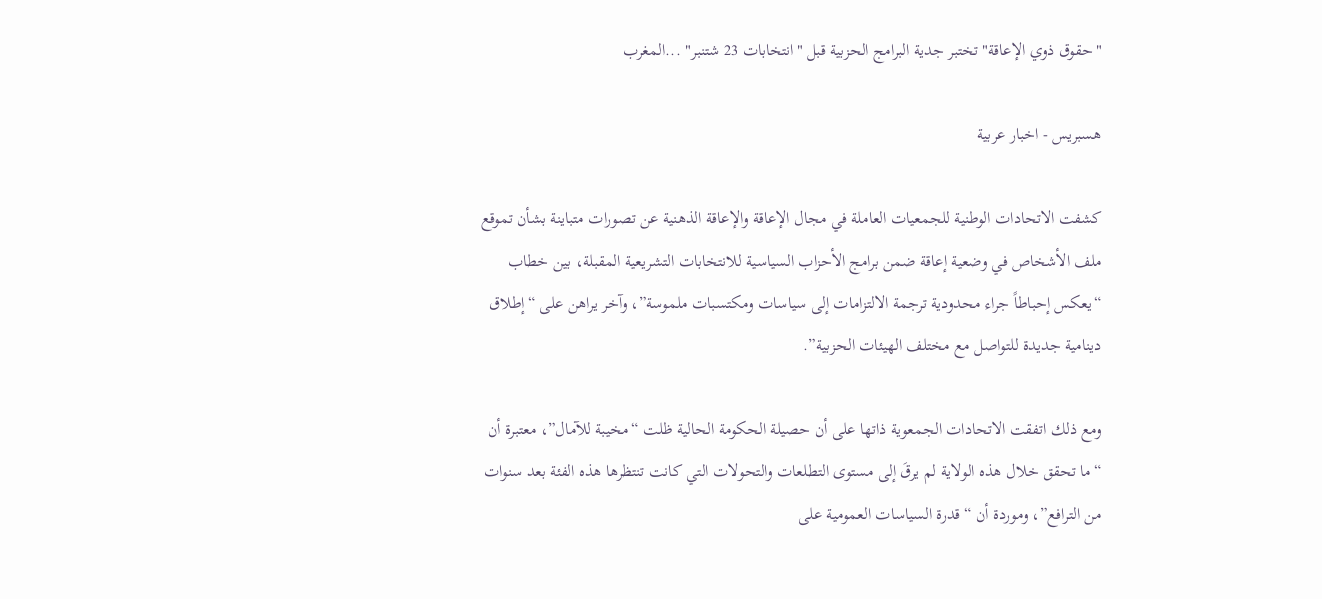"حقوق ذوي الإعاقة" تختبر جدية البرامج الحزبية قبل "انتخابات 23 شتنبر" ...المغرب

هسبريس - اخبار عربية

كشفت الاتحادات الوطنية للجمعيات العاملة في مجال الإعاقة والإعاقة الذهنية عن تصورات متباينة بشأن تموقع ملف الأشخاص في وضعية إعاقة ضمن برامج الأحزاب السياسية للانتخابات التشريعية المقبلة، بين خطاب “يعكس إحباطاً جراء محدودية ترجمة الالتزامات إلى سياسات ومكتسبات ملموسة”، وآخر يراهن على “إطلاق دينامية جديدة للتواصل مع مختلف الهيئات الحزبية”.

ومع ذلك اتفقت الاتحادات الجمعوية ذاتها على أن حصيلة الحكومة الحالية ظلت “مخيبة للآمال”، معتبرة أن “ما تحقق خلال هذه الولاية لم يرقَ إلى مستوى التطلعات والتحولات التي كانت تنتظرها هذه الفئة بعد سنوات من الترافع”، وموردة أن “قدرة السياسات العمومية على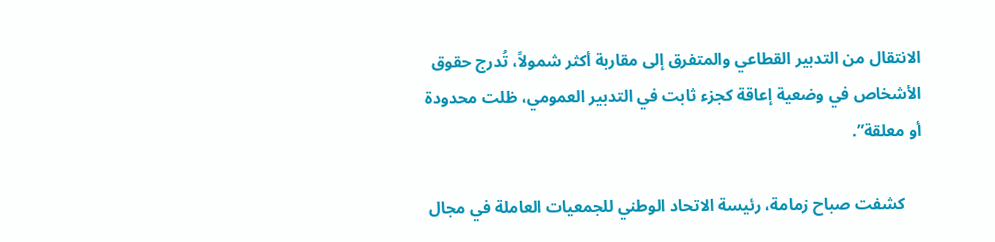الانتقال من التدبير القطاعي والمتفرق إلى مقاربة أكثر شمولاً، تُدرج حقوق الأشخاص في وضعية إعاقة كجزء ثابت في التدبير العمومي، ظلت محدودة أو معلقة”.

    كشفت صباح زمامة، رئيسة الاتحاد الوطني للجمعيات العاملة في مجال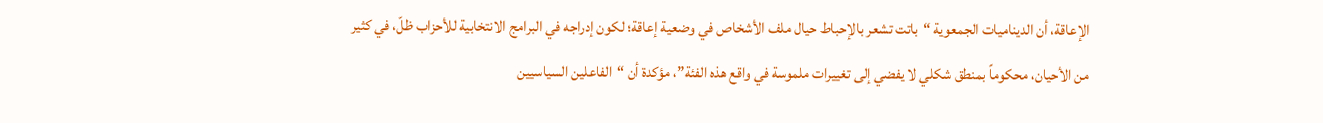الإعاقة، أن الديناميات الجمعوية “باتت تشعر بالإحباط حيال ملف الأشخاص في وضعية إعاقة؛ لكون إدراجه في البرامج الانتخابية للأحزاب ظلّ، في كثير من الأحيان، محكوماً بمنطق شكلي لا يفضي إلى تغييرات ملموسة في واقع هذه الفئة”، مؤكدة أن “الفاعلين السياسيين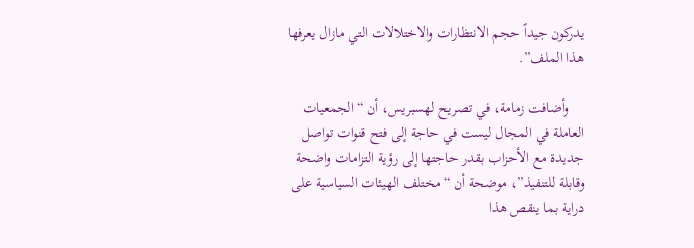يدركون جيداً حجم الانتظارات والاختلالات التي مازال يعرفها هذا الملف”.

    وأضافت زمامة، في تصريح لهسبريس، أن “الجمعيات العاملة في المجال ليست في حاجة إلى فتح قنوات تواصل جديدة مع الأحزاب بقدر حاجتها إلى رؤية التزامات واضحة وقابلة للتنفيذ”، موضحة أن “مختلف الهيئات السياسية على دراية بما ينقص هذا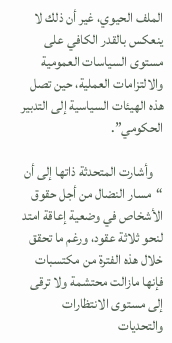الملف الحيوي، غير أن ذلك لا ينعكس بالقدر الكافي على مستوى السياسات العمومية والالتزامات العملية، حين تصل هذه الهيئات السياسية إلى التدبير الحكومي”.

    وأشارت المتحدثة ذاتها إلى أن “مسار النضال من أجل حقوق الأشخاص في وضعية إعاقة امتد لنحو ثلاثة عقود، ورغم ما تحقق خلال هذه الفترة من مكتسبات فإنها مازالت محتشمة ولا ترقى إلى مستوى الانتظارات والتحديات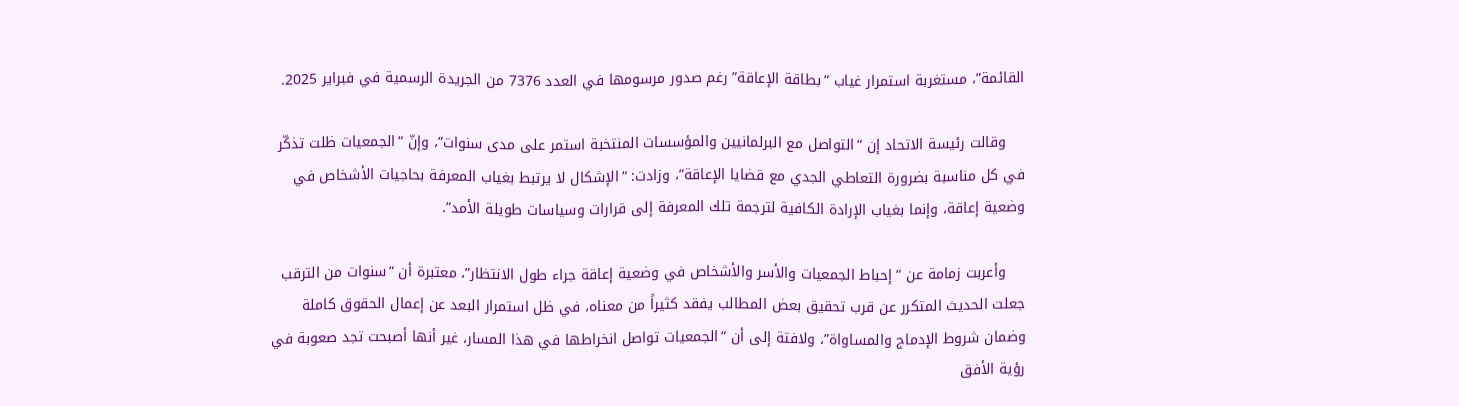القائمة”، مستغربة استمرار غياب “بطاقة الإعاقة” رغم صدور مرسومها في العدد 7376 من الجريدة الرسمية في فبراير 2025.

    وقالت رئيسة الاتحاد إن “التواصل مع البرلمانيين والمؤسسات المنتخبة استمر على مدى سنوات”، وإنّ “الجمعيات ظلت تذكّر في كل مناسبة بضرورة التعاطي الجدي مع قضايا الإعاقة”، وزادت: “الإشكال لا يرتبط بغياب المعرفة بحاجيات الأشخاص في وضعية إعاقة، وإنما بغياب الإرادة الكافية لترجمة تلك المعرفة إلى قرارات وسياسات طويلة الأمد”.

    وأعربت زمامة عن “إحباط الجمعيات والأسر والأشخاص في وضعية إعاقة جراء طول الانتظار”، معتبرة أن “سنوات من الترقب جعلت الحديث المتكرر عن قرب تحقيق بعض المطالب يفقد كثيراً من معناه، في ظل استمرار البعد عن إعمال الحقوق كاملة وضمان شروط الإدماج والمساواة”، ولافتة إلى أن “الجمعيات تواصل انخراطها في هذا المسار، غير أنها أصبحت تجد صعوبة في رؤية الأفق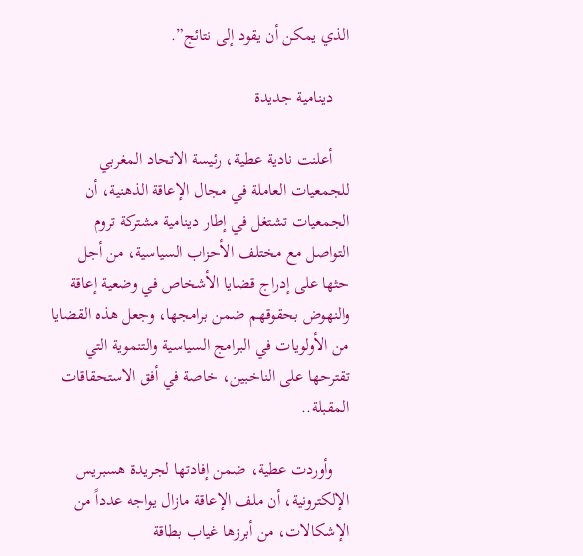الذي يمكن أن يقود إلى نتائج”.

    دينامية جديدة

    أعلنت نادية عطية، رئيسة الاتحاد المغربي للجمعيات العاملة في مجال الإعاقة الذهنية، أن الجمعيات تشتغل في إطار دينامية مشتركة تروم التواصل مع مختلف الأحزاب السياسية، من أجل حثها على إدراج قضايا الأشخاص في وضعية إعاقة والنهوض بحقوقهم ضمن برامجها، وجعل هذه القضايا من الأولويات في البرامج السياسية والتنموية التي تقترحها على الناخبين، خاصة في أفق الاستحقاقات المقبلة..

    وأوردت عطية، ضمن إفادتها لجريدة هسبريس الإلكترونية، أن ملف الإعاقة مازال يواجه عدداً من الإشكالات، من أبرزها غياب بطاقة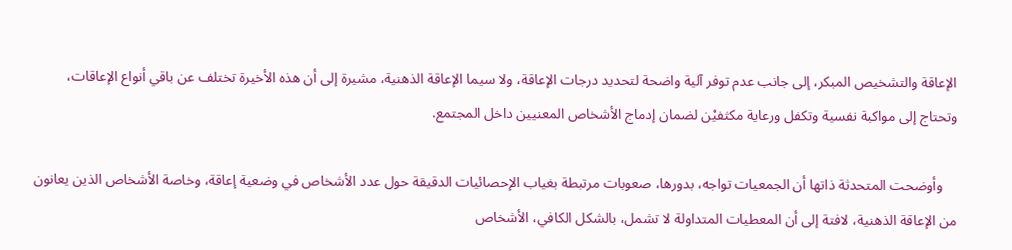الإعاقة والتشخيص المبكر، إلى جانب عدم توفر آلية واضحة لتحديد درجات الإعاقة، ولا سيما الإعاقة الذهنية، مشيرة إلى أن هذه الأخيرة تختلف عن باقي أنواع الإعاقات، وتحتاج إلى مواكبة نفسية وتكفل ورعاية مكثفيْن لضمان إدماج الأشخاص المعنيين داخل المجتمع.

    وأوضحت المتحدثة ذاتها أن الجمعيات تواجه، بدورها، صعوبات مرتبطة بغياب الإحصائيات الدقيقة حول عدد الأشخاص في وضعية إعاقة، وخاصة الأشخاص الذين يعانون من الإعاقة الذهنية، لافتة إلى أن المعطيات المتداولة لا تشمل، بالشكل الكافي، الأشخاص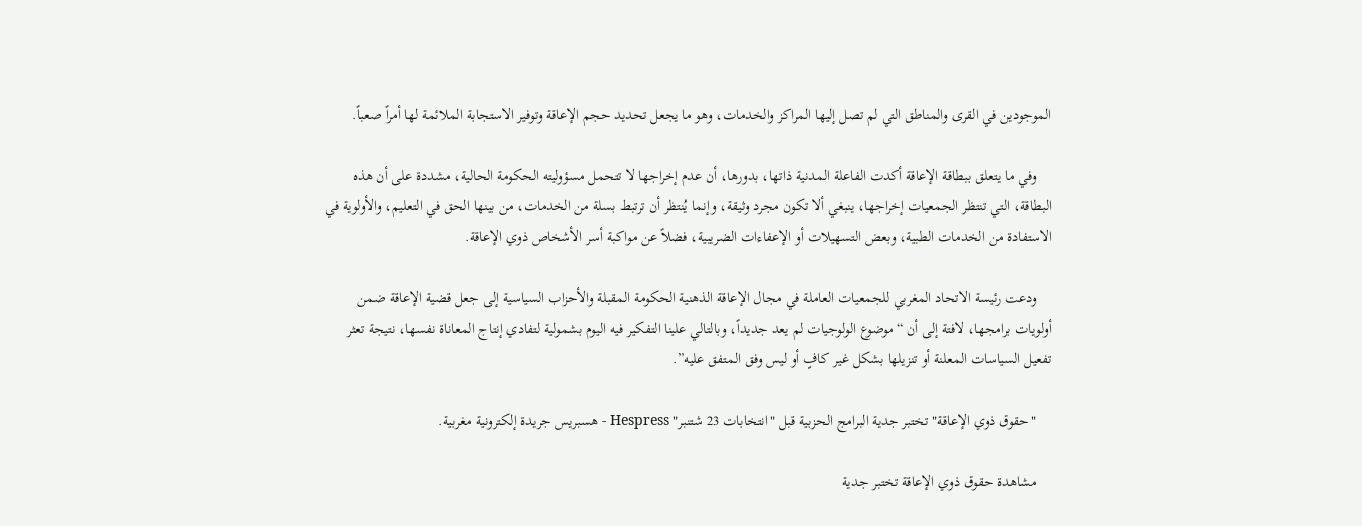الموجودين في القرى والمناطق التي لم تصل إليها المراكز والخدمات، وهو ما يجعل تحديد حجم الإعاقة وتوفير الاستجابة الملائمة لها أمراً صعباً.

    وفي ما يتعلق ببطاقة الإعاقة أكدت الفاعلة المدنية ذاتها، بدورها، أن عدم إخراجها لا تتحمل مسؤوليته الحكومة الحالية، مشددة على أن هذه البطاقة، التي تنتظر الجمعيات إخراجها، ينبغي ألا تكون مجرد وثيقة، وإنما يُنتظر أن ترتبط بسلة من الخدمات، من بينها الحق في التعليم، والأولوية في الاستفادة من الخدمات الطبية، وبعض التسهيلات أو الإعفاءات الضريبية، فضلاً عن مواكبة أسر الأشخاص ذوي الإعاقة.

    ودعت رئيسة الاتحاد المغربي للجمعيات العاملة في مجال الإعاقة الذهنية الحكومة المقبلة والأحزاب السياسية إلى جعل قضية الإعاقة ضمن أولويات برامجها، لافتة إلى أن “موضوع الولوجيات لم يعد جديداً، وبالتالي علينا التفكير فيه اليوم بشمولية لتفادي إنتاج المعاناة نفسها، نتيجة تعثر تفعيل السياسات المعلنة أو تنزيلها بشكل غير كافٍ أو ليس وفق المتفق عليه”.

    "حقوق ذوي الإعاقة" تختبر جدية البرامج الحزبية قبل "انتخابات 23 شتنبر" Hespress - هسبريس جريدة إلكترونية مغربية.

    مشاهدة حقوق ذوي الإعاقة تختبر جدية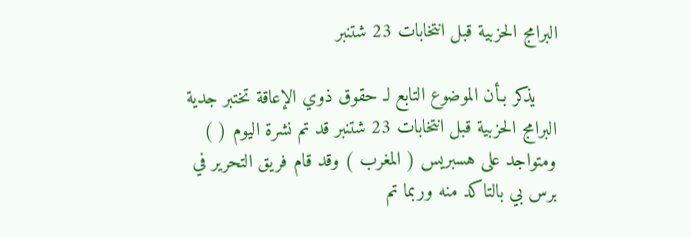البرامج الحزبية قبل انتخابات 23 شتنبر

    يذكر بـأن الموضوع التابع لـ حقوق ذوي الإعاقة تختبر جدية البرامج الحزبية قبل انتخابات 23 شتنبر قد تم نشرة اليوم ( ) ومتواجد على هسبريس ( المغرب ) وقد قام فريق التحرير في برس بي بالتاكد منه وربما تم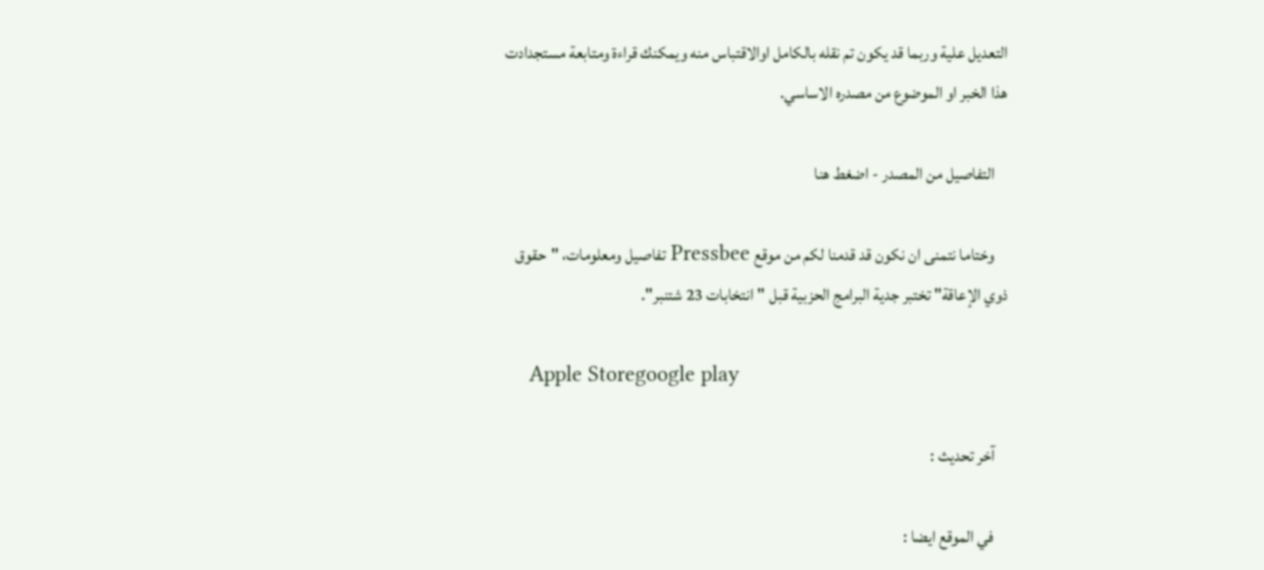التعديل علية وربما قد يكون تم نقله بالكامل اوالاقتباس منه ويمكنك قراءة ومتابعة مستجدادت هذا الخبر او الموضوع من مصدره الاساسي.

    التفاصيل من المصدر - اضغط هنا

    وختاما نتمنى ان نكون قد قدمنا لكم من موقع Pressbee تفاصيل ومعلومات، "حقوق ذوي الإعاقة" تختبر جدية البرامج الحزبية قبل "انتخابات 23 شتنبر".

    Apple Storegoogle play

    آخر تحديث :

    في الموقع ايضا :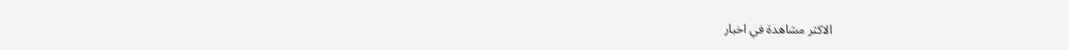الاكثر مشاهدة في اخبار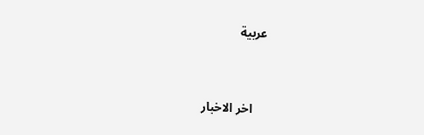عربية


    اخر الاخبار